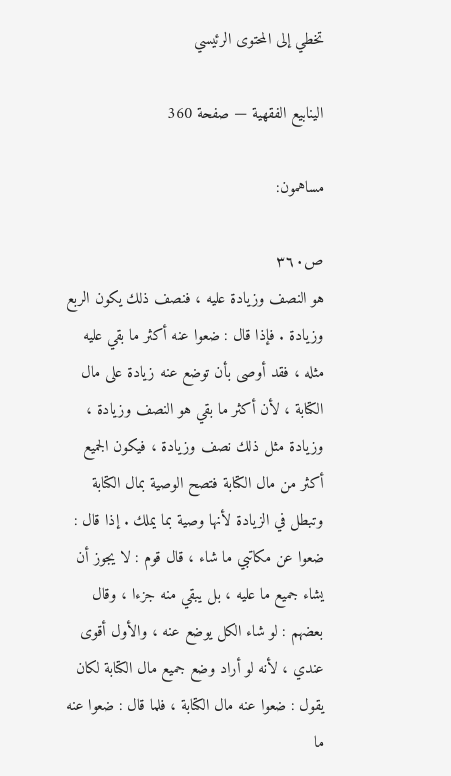تخطي إلى المحتوى الرئيسي

الينابيع الفقهية — صفحة 360

مساهمون:

ص٣٦٠
هو النصف وزيادة عليه ، فنصف ذلك يكون الربع وزيادة . فإذا قال : ضعوا عنه أكثر ما بقي عليه مثله ، فقد أوصى بأن توضع عنه زيادة على مال الكتابة ، لأن أكثر ما بقي هو النصف وزيادة ، وزيادة مثل ذلك نصف وزيادة ، فيكون الجميع أكثر من مال الكتابة فتصح الوصية بمال الكتابة وتبطل في الزيادة لأنها وصية بما يملك . إذا قال : ضعوا عن مكاتبي ما شاء ، قال قوم : لا يجوز أن يشاء جميع ما عليه ، بل يبقي منه جزءا ، وقال بعضهم : لو شاء الكل يوضع عنه ، والأول أقوى عندي ، لأنه لو أراد وضع جميع مال الكتابة لكان يقول : ضعوا عنه مال الكتابة ، فلما قال : ضعوا عنه ما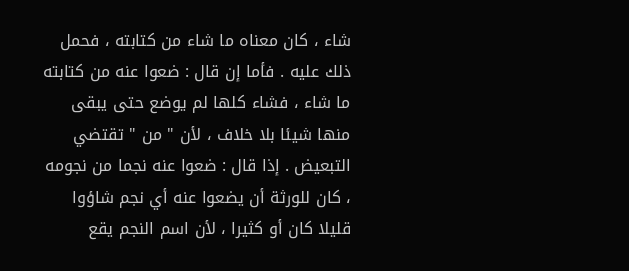شاء ، كان معناه ما شاء من كتابته ، فحمل ذلك عليه . فأما إن قال : ضعوا عنه من كتابته ما شاء ، فشاء كلها لم يوضع حتى يبقى منها شيئا بلا خلاف ، لأن " من " تقتضي التبعيض . إذا قال : ضعوا عنه نجما من نجومه ، كان للورثة أن يضعوا عنه أي نجم شاؤوا قليلا كان أو كثيرا ، لأن اسم النجم يقع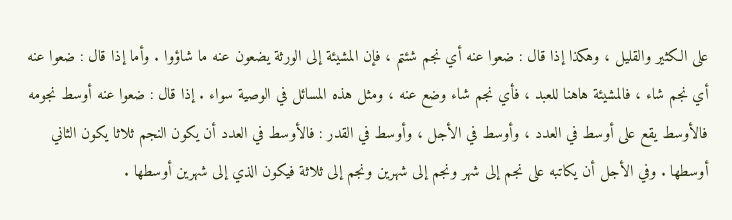على الكثير والقليل ، وهكذا إذا قال : ضعوا عنه أي نجم شئتم ، فإن المشيئة إلى الورثة يضعون عنه ما شاؤوا . وأما إذا قال : ضعوا عنه أي نجم شاء ، فالمشيئة هاهنا للعبد ، فأي نجم شاء وضع عنه ، ومثل هذه المسائل في الوصية سواء . إذا قال : ضعوا عنه أوسط نجومه فالأوسط يقع على أوسط في العدد ، وأوسط في الأجل ، وأوسط في القدر : فالأوسط في العدد أن يكون النجم ثلاثا يكون الثاني أوسطها . وفي الأجل أن يكاتبه على نجم إلى شهر ونجم إلى شهرين ونجم إلى ثلاثة فيكون الذي إلى شهرين أوسطها .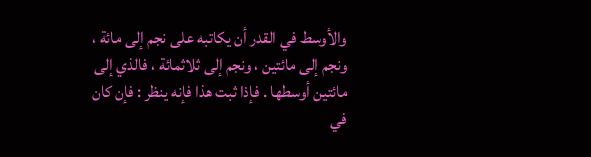والأوسط في القدر أن يكاتبه على نجم إلى مائة ، ونجم إلى مائتين ، ونجم إلى ثلاثمائة ، فالذي إلى مائتين أوسطها . فإذا ثبت هذا فإنه ينظر : فإن كان في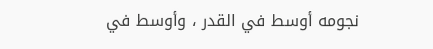نجومه أوسط في القدر ، وأوسط في